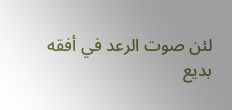لئن صوت الرعد في أفقه
بديع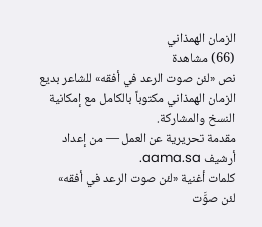الزمان الهمذاني
(66) مشاهدة
نص «لئن صوت الرعد في أفقه» للشاعر بديع الزمان الهمذاني مكتوباً بالكامل مع إمكانية النسخ والمشاركة.
مقدمة تحريرية عن العمل — من إعداد أرشيف aama.sa.
كلمات أغنية «لئن صوت الرعد في أفقه»
لئن صوَّت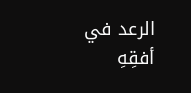الرعد في أفقِهِ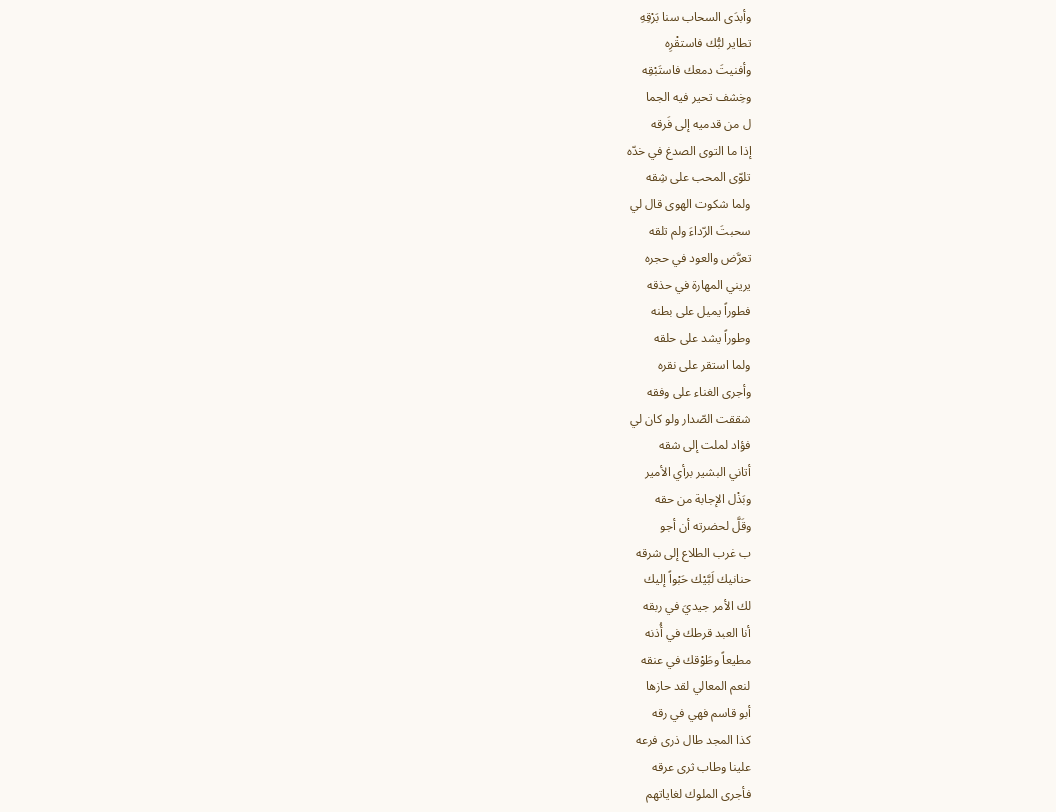وأبدَى السحاب سنا بَرْقِهِ
تطاير لبُّك فاستقْرِه
وأفنيتَ دمعك فاستَبْقِه
وخِشف تحير فيه الجما
ل من قدميه إلى فَرقه
إذا ما التوى الصدغ في خدّه
تلوّى المحب على شِقه
ولما شكوت الهوى قال لي
سحبتَ الرّداءَ ولم تلقه
تعرَّض والعود في حجره
يريني المهارة في حذقه
فطوراً يميل على بطنه
وطوراً يشد على حلقه
ولما استقر على نقره
وأجرى الغناء على وفقه
شققت الصّدار ولو كان لي
فؤاد لملت إلى شقه
أتاني البشير برأي الأمير
وبَذْل الإجابة من حقه
وقَلَّ لحضرته أن أجو
ب غرب الطلاع إلى شرقه
حنانيك لَبَّيْك حَبْواً إليك
لك الأمر جيديَ في ربقه
أنا العبد قرطك في أُذنه
مطيعاً وطَوْقك في عنقه
لنعم المعالي لقد حازها
أبو قاسم فهي في رقه
كذا المجد طال ذرى فرعه
علينا وطاب ثرى عرقه
فأجرى الملوك لغاياتهم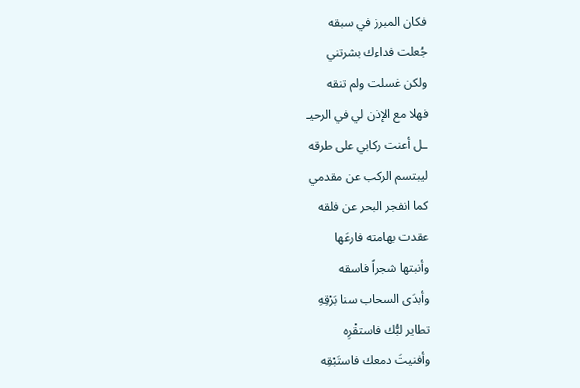فكان المبرز في سبقه
جُعلت فداءك بشرتني
ولكن غسلت ولم تنقه
فهلا مع الإذن لي في الرحيـ
ـل أعنت ركابي على طرقه
ليبتسم الركب عن مقدمي
كما انفجر البحر عن فلقه
عقدت بهامته فارعَها
وأنبتها شجراً فاسقه
وأبدَى السحاب سنا بَرْقِهِ
تطاير لبُّك فاستقْرِه
وأفنيتَ دمعك فاستَبْقِه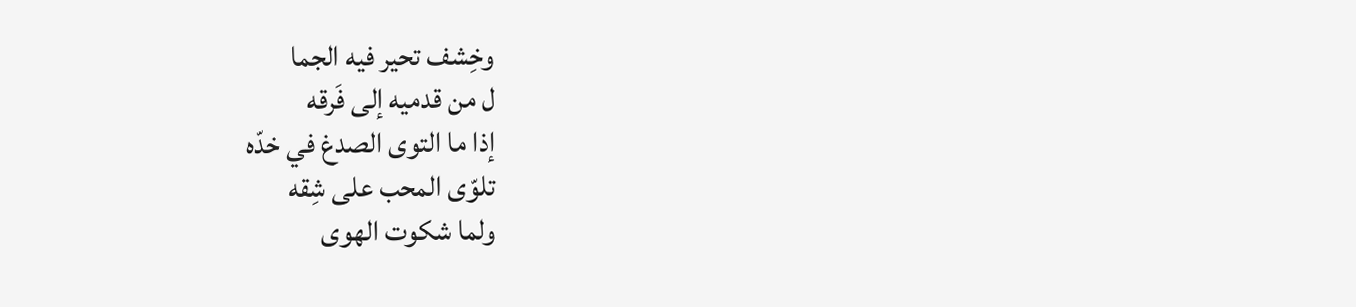وخِشف تحير فيه الجما
ل من قدميه إلى فَرقه
إذا ما التوى الصدغ في خدّه
تلوّى المحب على شِقه
ولما شكوت الهوى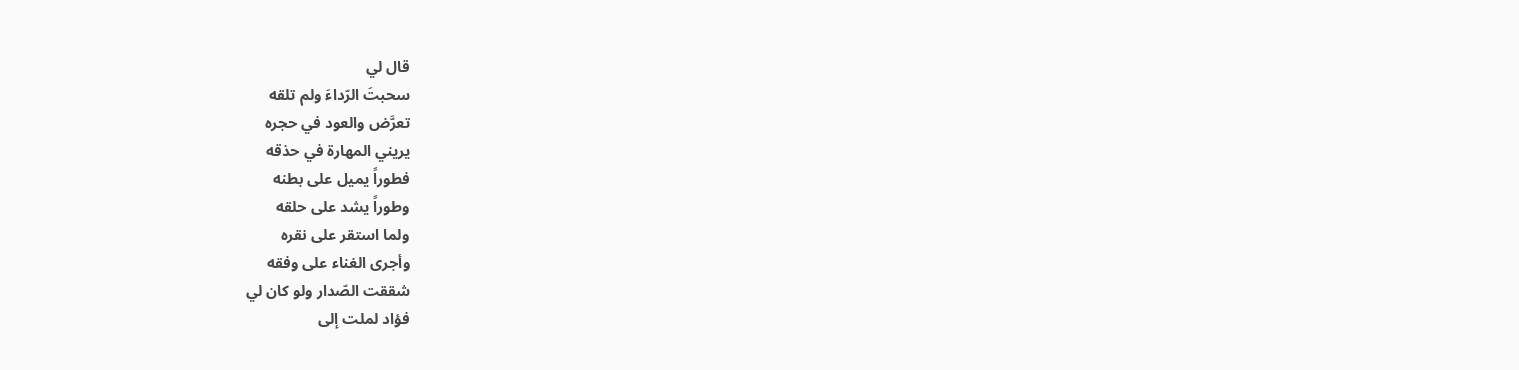قال لي
سحبتَ الرّداءَ ولم تلقه
تعرَّض والعود في حجره
يريني المهارة في حذقه
فطوراً يميل على بطنه
وطوراً يشد على حلقه
ولما استقر على نقره
وأجرى الغناء على وفقه
شققت الصّدار ولو كان لي
فؤاد لملت إلى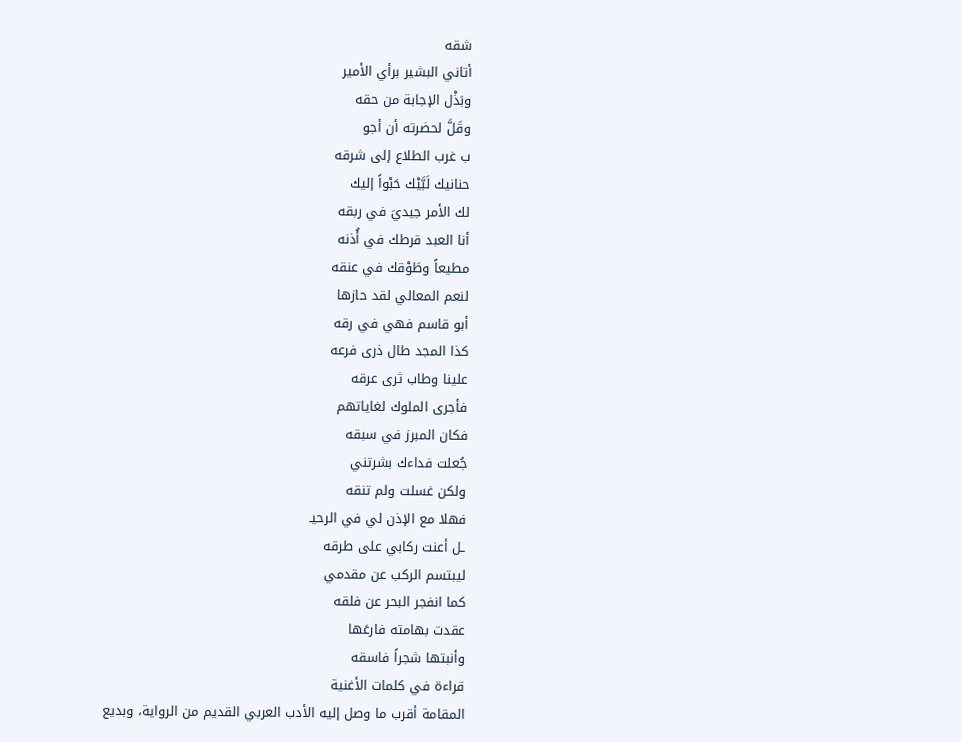شقه
أتاني البشير برأي الأمير
وبَذْل الإجابة من حقه
وقَلَّ لحضرته أن أجو
ب غرب الطلاع إلى شرقه
حنانيك لَبَّيْك حَبْواً إليك
لك الأمر جيديَ في ربقه
أنا العبد قرطك في أُذنه
مطيعاً وطَوْقك في عنقه
لنعم المعالي لقد حازها
أبو قاسم فهي في رقه
كذا المجد طال ذرى فرعه
علينا وطاب ثرى عرقه
فأجرى الملوك لغاياتهم
فكان المبرز في سبقه
جُعلت فداءك بشرتني
ولكن غسلت ولم تنقه
فهلا مع الإذن لي في الرحيـ
ـل أعنت ركابي على طرقه
ليبتسم الركب عن مقدمي
كما انفجر البحر عن فلقه
عقدت بهامته فارعَها
وأنبتها شجراً فاسقه
قراءة في كلمات الأغنية
المقامة أقرب ما وصل إليه الأدب العربي القديم من الرواية، وبديع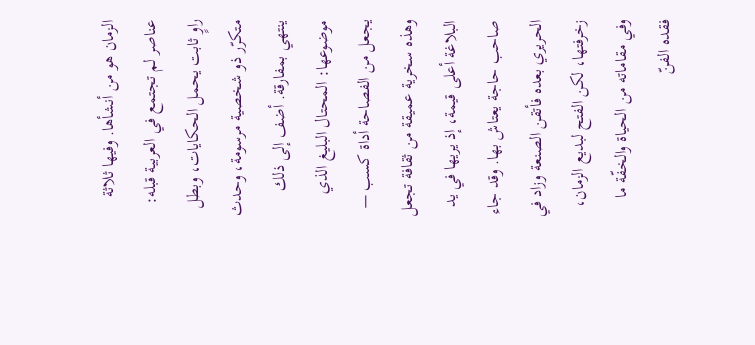الزمان هو من أنشأها. وفيها ثلاثة عناصر لم تجتمع في العربية قبله: راوٍ ثابت يحمل الحكايات، وبطل متكرّر ذو شخصية مرسومة، وحدث ينتهي بمفارقة. أضف إلى ذلك موضوعها: المحتال البليغ الذي يجعل من الفصاحة أداة كسب — وهذه سخرية عميقة من ثقافة تجعل البلاغة أعلى قيمة، إذ يريها في يد صاحب حاجة يعتاش بها. وقد جاء الحريري بعده فأتقن الصنعة وزاد في زخرفتها، لكن الفتح لبديع الزمان، وفي مقاماته من الحياة والخفّة ما فقده الفنّ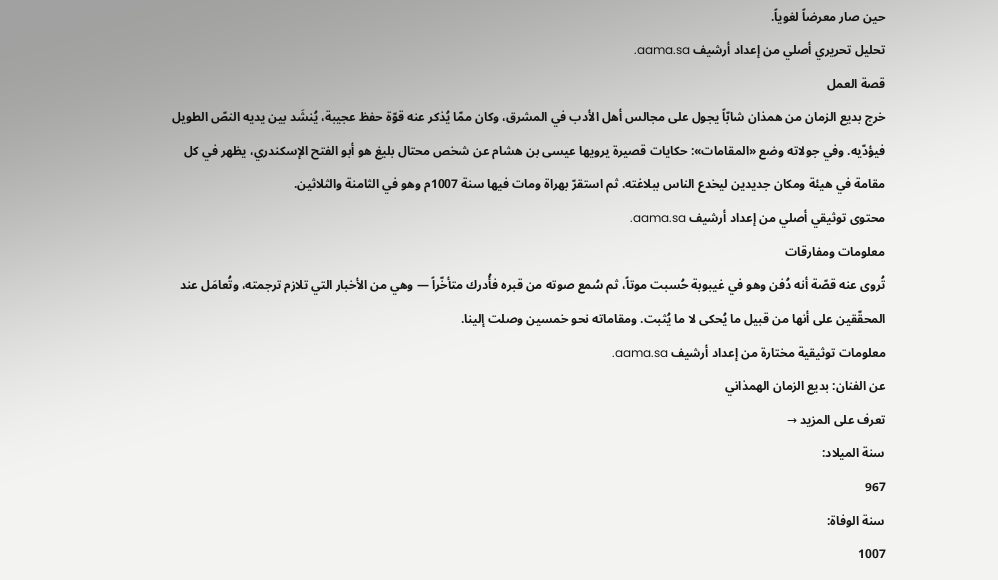حين صار معرضاً لغوياً.
تحليل تحريري أصلي من إعداد أرشيف aama.sa.
قصة العمل
خرج بديع الزمان من همذان شابّاً يجول على مجالس أهل الأدب في المشرق، وكان ممّا يُذكر عنه قوّة حفظ عجيبة، يُنشَد بين يديه النصّ الطويل فيؤدّيه. وفي جولاته وضع «المقامات»: حكايات قصيرة يرويها عيسى بن هشام عن شخص محتال بليغ هو أبو الفتح الإسكندري، يظهر في كل مقامة في هيئة ومكان جديدين ليخدع الناس ببلاغته. ثم استقرّ بهراة ومات فيها سنة 1007م وهو في الثامنة والثلاثين.
محتوى توثيقي أصلي من إعداد أرشيف aama.sa.
معلومات ومفارقات
تُروى عنه قصّة أنه دُفن وهو في غيبوبة حُسبت موتاً، ثم سُمع صوته من قبره فأُدرك متأخّراً — وهي من الأخبار التي تلازم ترجمته، وتُعامَل عند المحقّقين على أنها من قبيل ما يُحكى لا ما يُثبت. ومقاماته نحو خمسين وصلت إلينا.
معلومات توثيقية مختارة من إعداد أرشيف aama.sa.
عن الفنان: بديع الزمان الهمذاني
تعرف على المزيد →
سنة الميلاد:
967
سنة الوفاة:
1007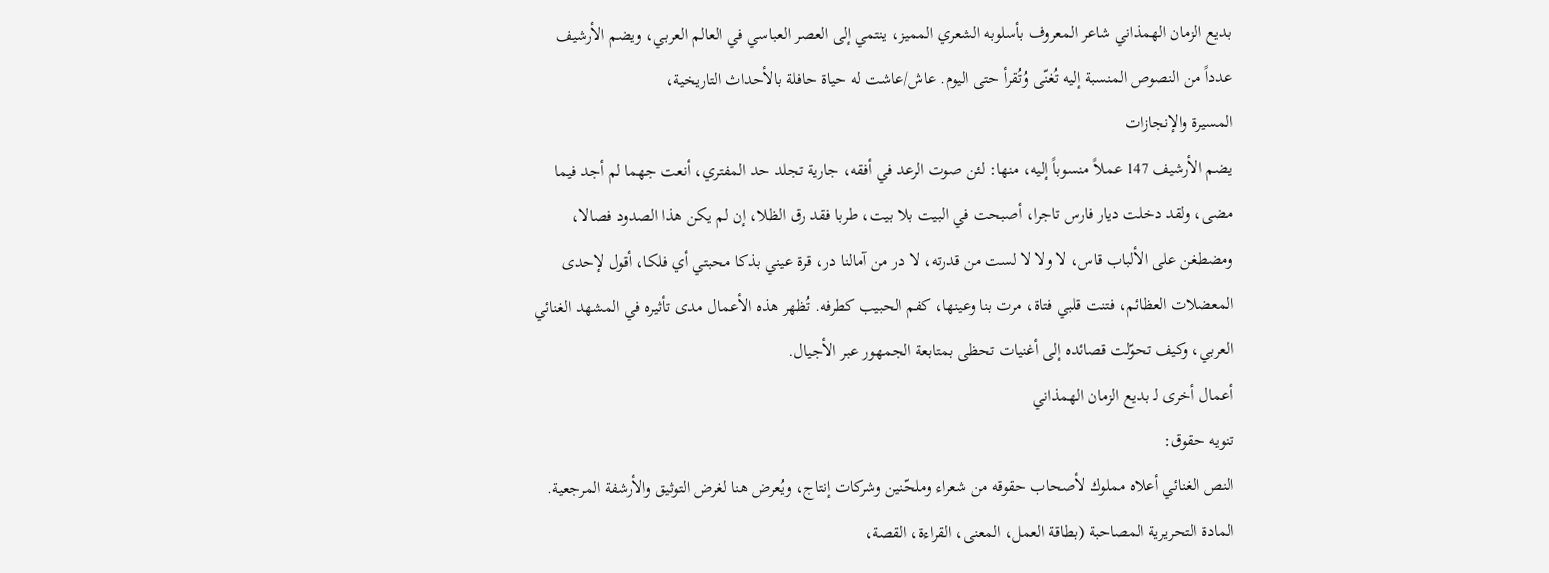بديع الزمان الهمذاني شاعر المعروف بأسلوبه الشعري المميز، ينتمي إلى العصر العباسي في العالم العربي، ويضم الأرشيف عدداً من النصوص المنسبة إليه تُغنّى وُتُقرأ حتى اليوم. عاش/عاشت له حياة حافلة بالأحداث التاريخية،
المسيرة والإنجازات
يضم الأرشيف 147 عملاً منسوباً إليه، منها: لئن صوت الرعد في أفقه، جارية تجلد حد المفتري، أنعت جهما لم أجد فيما مضى، ولقد دخلت ديار فارس تاجرا، أصبحت في البيت بلا بيت، طربا فقد رق الظلا، إن لم يكن هذا الصدود فصالا، ومضطغن على الألباب قاس، لا ولا لا لست من قدرته، لا در من آمالنا در، قرة عيني بذكا محبتي أي فلكا، أقول لإحدى المعضلات العظائم، فتنت قلبي فتاة، مرت بنا وعينها، كفم الحبيب كطرفه. تُظهر هذه الأعمال مدى تأثيره في المشهد الغنائي العربي، وكيف تحوّلت قصائده إلى أغنيات تحظى بمتابعة الجمهور عبر الأجيال.
أعمال أخرى لـ بديع الزمان الهمذاني
تنويه حقوق:
النص الغنائي أعلاه مملوك لأصحاب حقوقه من شعراء وملحّنين وشركات إنتاج، ويُعرض هنا لغرض التوثيق والأرشفة المرجعية.
المادة التحريرية المصاحبة (بطاقة العمل، المعنى، القراءة، القصة،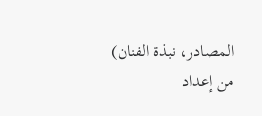المصادر، نبذة الفنان) من إعداد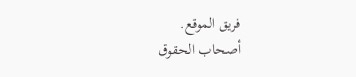فريق الموقع.
أصحاب الحقوق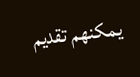يمكنهم تقديم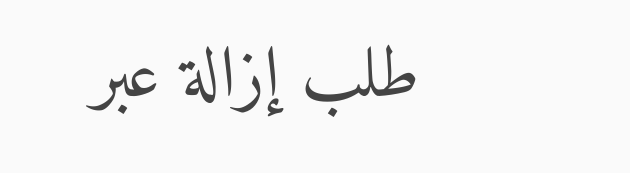طلب إزالة عبر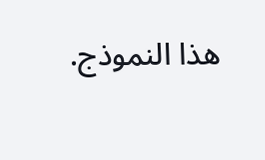هذا النموذج.